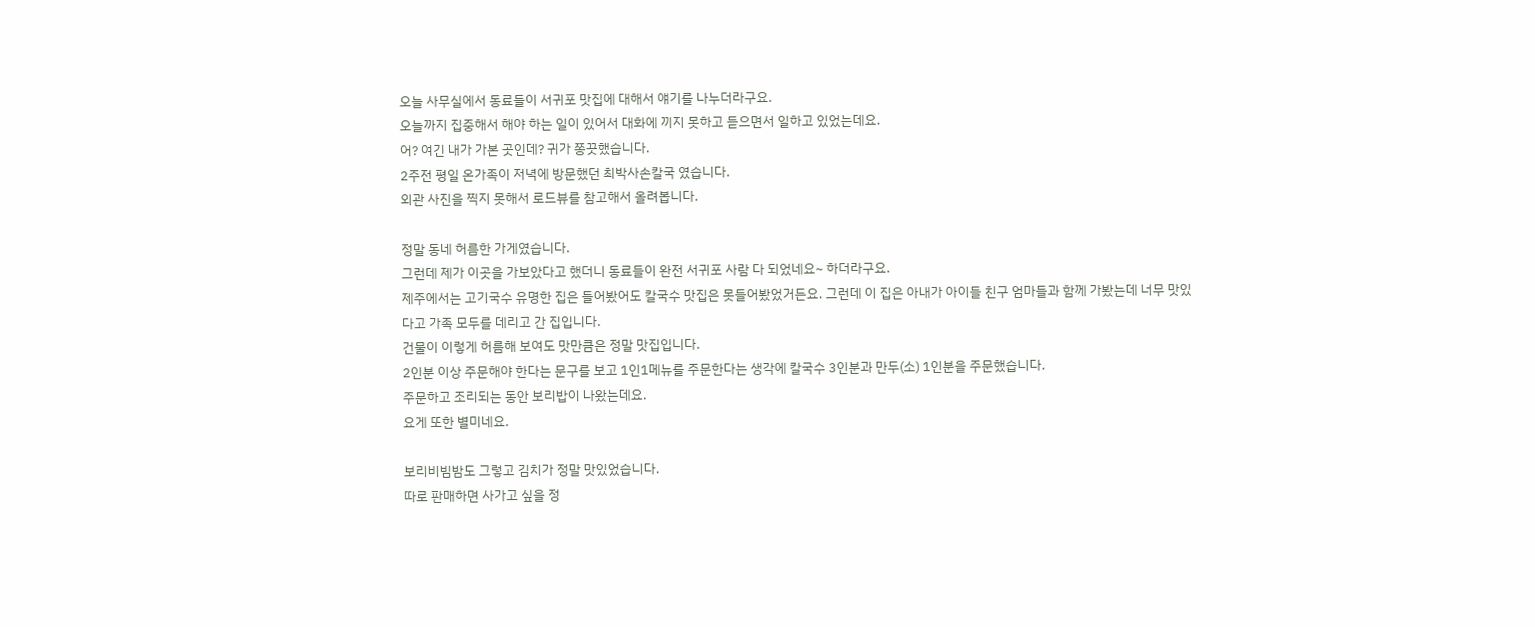오늘 사무실에서 동료들이 서귀포 맛집에 대해서 얘기를 나누더라구요.
오늘까지 집중해서 해야 하는 일이 있어서 대화에 끼지 못하고 듣으면서 일하고 있었는데요.
어? 여긴 내가 가본 곳인데? 귀가 쫑끗했습니다.
2주전 평일 온가족이 저녁에 방문했던 최박사손칼국 였습니다.
외관 사진을 찍지 못해서 로드뷰를 참고해서 올려봅니다.

정말 동네 허름한 가게였습니다.
그런데 제가 이곳을 가보았다고 했더니 동료들이 완전 서귀포 사람 다 되었네요~ 하더라구요.
제주에서는 고기국수 유명한 집은 들어봤어도 칼국수 맛집은 못들어봤었거든요. 그런데 이 집은 아내가 아이들 친구 엄마들과 함께 가봤는데 너무 맛있다고 가족 모두를 데리고 간 집입니다.
건물이 이렇게 허름해 보여도 맛만큼은 정말 맛집입니다.
2인분 이상 주문해야 한다는 문구를 보고 1인1메뉴를 주문한다는 생각에 칼국수 3인분과 만두(소) 1인분을 주문했습니다.
주문하고 조리되는 동안 보리밥이 나왔는데요.
요게 또한 별미네요.

보리비빔밤도 그렇고 김치가 정말 맛있었습니다.
따로 판매하면 사가고 싶을 정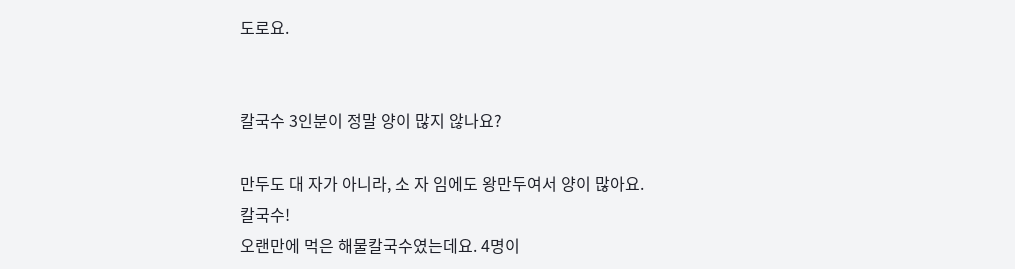도로요.


칼국수 3인분이 정말 양이 많지 않나요?

만두도 대 자가 아니라, 소 자 임에도 왕만두여서 양이 많아요.
칼국수!
오랜만에 먹은 해물칼국수였는데요. 4명이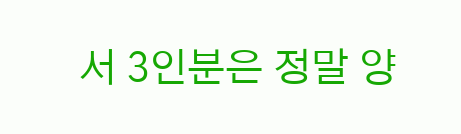서 3인분은 정말 양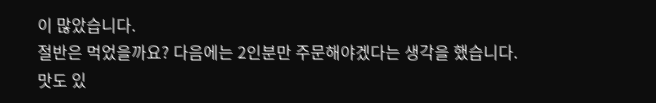이 많았습니다.
절반은 먹었을까요? 다음에는 2인분만 주문해야겠다는 생각을 했습니다.
맛도 있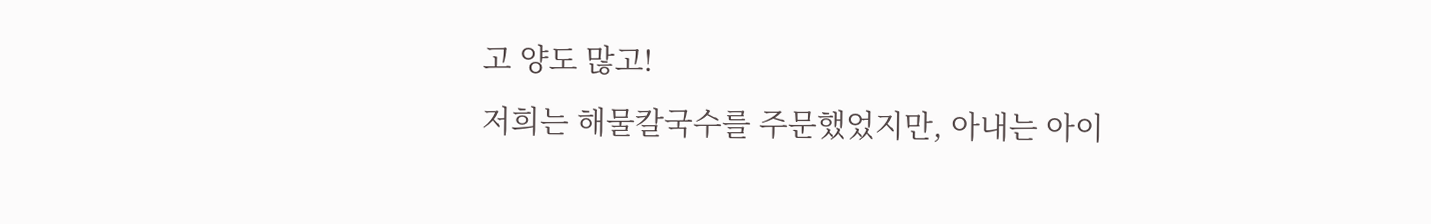고 양도 많고!
저희는 해물칼국수를 주문했었지만, 아내는 아이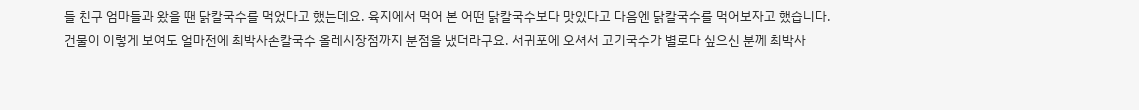들 친구 엄마들과 왔을 땐 닭칼국수를 먹었다고 했는데요. 육지에서 먹어 본 어떤 닭칼국수보다 맛있다고 다음엔 닭칼국수를 먹어보자고 했습니다.
건물이 이렇게 보여도 얼마전에 최박사손칼국수 올레시장점까지 분점을 냈더라구요. 서귀포에 오셔서 고기국수가 별로다 싶으신 분께 최박사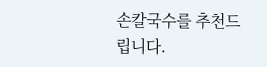손칼국수를 추천드립니다.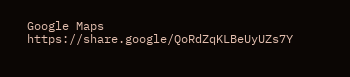Google Maps https://share.google/QoRdZqKLBeUyUZs7Y